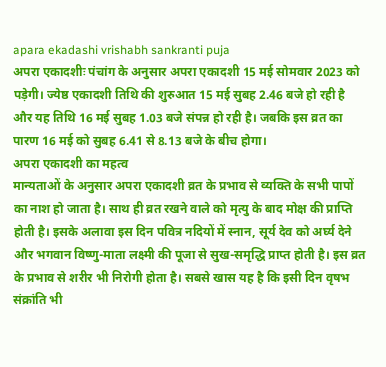apara ekadashi vrishabh sankranti puja
अपरा एकादशीः पंचांग के अनुसार अपरा एकादशी 15 मई सोमवार 2023 को पड़ेगी। ज्येष्ठ एकादशी तिथि की शुरुआत 15 मई सुबह 2.46 बजे हो रही है और यह तिथि 16 मई सुबह 1.03 बजे संपन्न हो रही है। जबकि इस व्रत का पारण 16 मई को सुबह 6.41 से 8.13 बजे के बीच होगा।
अपरा एकादशी का महत्व
मान्यताओं के अनुसार अपरा एकादशी व्रत के प्रभाव से व्यक्ति के सभी पापों का नाश हो जाता है। साथ ही व्रत रखने वाले को मृत्यु के बाद मोक्ष की प्राप्ति होती है। इसके अलावा इस दिन पवित्र नदियों में स्नान, सूर्य देव को अर्घ्य देने और भगवान विष्णु-माता लक्ष्मी की पूजा से सुख-समृद्धि प्राप्त होती है। इस व्रत के प्रभाव से शरीर भी निरोगी होता है। सबसे खास यह है कि इसी दिन वृषभ संक्रांति भी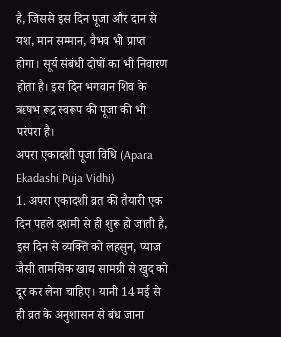है, जिससे इस दिन पूजा और दान से यश, मान सम्मान, वैभव भी प्राप्त होगा। सूर्य संबंधी दोषों का भी निवारण होता है। इस दिन भगवान शिव के ऋषभ रूद्र स्वरूप की पूजा की भी परंपरा है।
अपरा एकादशी पूजा विधि (Apara Ekadashi Puja Vidhi)
1. अपरा एकादशी व्रत की तैयारी एक दिन पहले दशमी से ही शुरू हो जाती है, इस दिन से व्यक्ति को लहसुन, प्याज जैसी तामसिक खाद्य सामग्री से खुद को दूर कर लेना चाहिए। यानी 14 मई से ही व्रत के अनुशासन से बंध जाना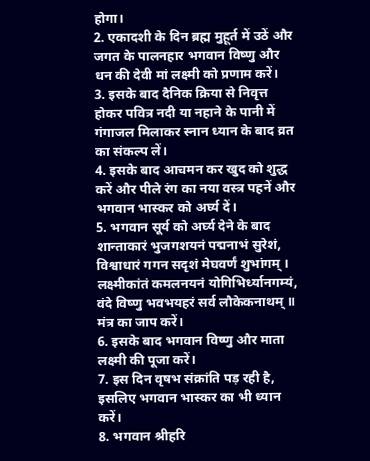होगा।
2. एकादशी के दिन ब्रह्म मुहूर्त में उठें और जगत के पालनहार भगवान विष्णु और धन की देवी मां लक्ष्मी को प्रणाम करें।
3. इसके बाद दैनिक क्रिया से निवृत्त होकर पवित्र नदी या नहाने के पानी में गंगाजल मिलाकर स्नान ध्यान के बाद व्रत का संकल्प लें।
4. इसके बाद आचमन कर खुद को शुद्ध करें और पीले रंग का नया वस्त्र पहनें और भगवान भास्कर को अर्घ्य दें।
5. भगवान सूर्य को अर्घ्य देने के बाद
शान्ताकारं भुजगशयनं पद्मनाभं सुरेशं, विश्वाधारं गगन सदृशं मेघवर्णं शुभांगम् ।
लक्ष्मीकांतं कमलनयनं योगिभिर्ध्यानगम्यं, वंदे विष्णु भवभयहरं सर्व लौकेकनाथम् ॥ मंत्र का जाप करें।
6. इसके बाद भगवान विष्णु और माता लक्ष्मी की पूजा करें।
7. इस दिन वृषभ संक्रांति पड़ रही है, इसलिए भगवान भास्कर का भी ध्यान करें।
8. भगवान श्रीहरि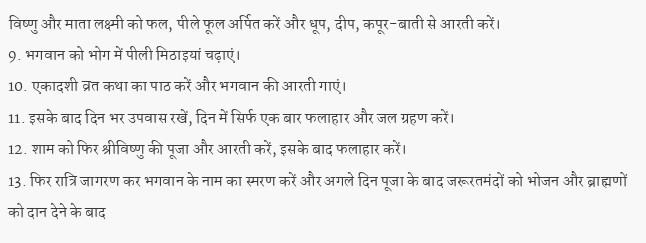विष्णु और माता लक्ष्मी को फल, पीले फूल अर्पित करें और धूप, दीप, कपूर-बाती से आरती करें।
9. भगवान को भोग में पीली मिठाइयां चढ़ाएं।
10. एकादशी व्रत कथा का पाठ करें और भगवान की आरती गाएं।
11. इसके बाद दिन भर उपवास रखें, दिन में सिर्फ एक बार फलाहार और जल ग्रहण करें।
12. शाम को फिर श्रीविष्णु की पूजा और आरती करें, इसके बाद फलाहार करें।
13. फिर रात्रि जागरण कर भगवान के नाम का स्मरण करें और अगले दिन पूजा के बाद जरूरतमंदों को भोजन और ब्राह्मणों को दान देने के बाद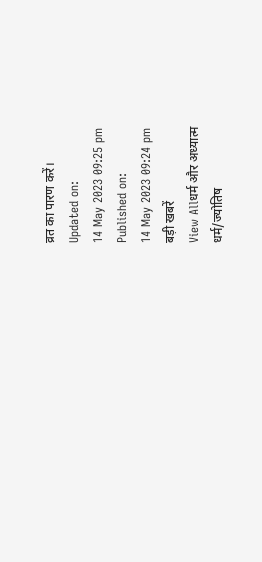व्रत का पारण करें।
Updated on:
14 May 2023 09:25 pm
Published on:
14 May 2023 09:24 pm
बड़ी खबरें
View Allधर्म और अध्यात्म
धर्म/ज्योतिष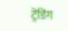ट्रेंडिंग